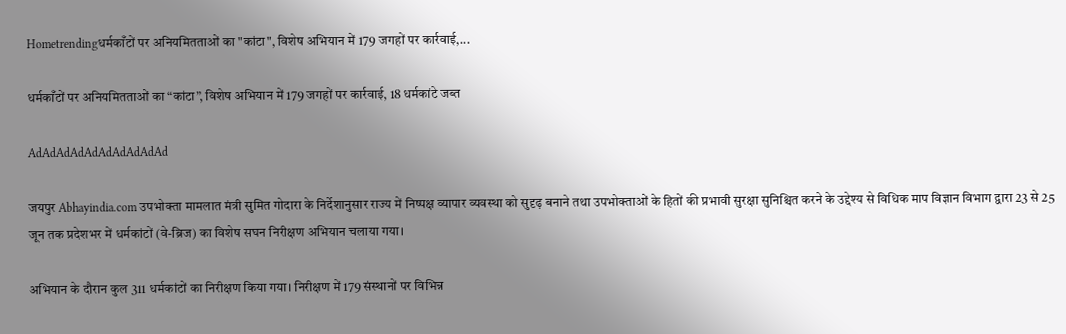Hometrendingधर्मकाँटों पर अनियमितताओं का "कांटा", विशेष अभियान में 179 जगहों पर कार्रवाई,...

धर्मकाँटों पर अनियमितताओं का “कांटा”, विशेष अभियान में 179 जगहों पर कार्रवाई, 18 धर्मकांटे जब्त

AdAdAdAdAdAdAdAdAdAd

जयपुर Abhayindia.com उपभोक्ता मामलात मंत्री सुमित गोदारा के निर्देशानुसार राज्य में निष्पक्ष व्यापार व्यवस्था को सुदृढ़ बनाने तथा उपभोक्ताओं के हितों की प्रभावी सुरक्षा सुनिश्चित करने के उद्देश्य से विधिक माप विज्ञान विभाग द्वारा 23 से 25 जून तक प्रदेशभर में धर्मकांटों (वे-ब्रिज) का विशेष सघन निरीक्षण अभियान चलाया गया।

अभियान के दौरान कुल 311 धर्मकांटों का निरीक्षण किया गया। निरीक्षण में 179 संस्थानों पर विभिन्न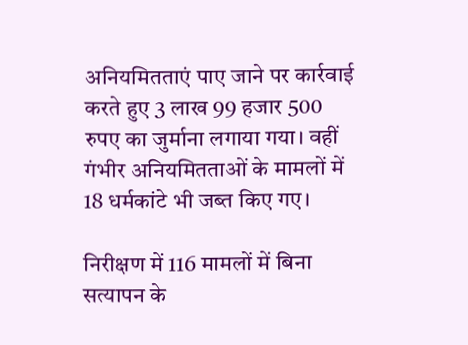अनियमितताएं पाए जाने पर कार्रवाई करते हुए 3 लाख 99 हजार 500 रुपए का जुर्माना लगाया गया। वहीं गंभीर अनियमितताओं के मामलों में 18 धर्मकांटे भी जब्त किए गए।

निरीक्षण में 116 मामलों में बिना सत्यापन के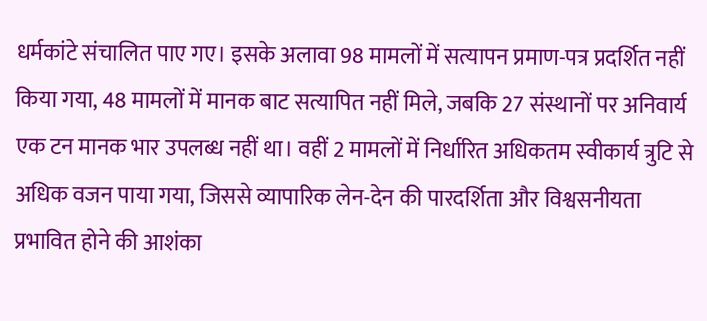धर्मकांटे संचालित पाए गए। इसके अलावा 98 मामलों में सत्यापन प्रमाण-पत्र प्रदर्शित नहीं किया गया, 48 मामलों में मानक बाट सत्यापित नहीं मिले, जबकि 27 संस्थानों पर अनिवार्य एक टन मानक भार उपलब्ध नहीं था। वहीं 2 मामलों में निर्धारित अधिकतम स्वीकार्य त्रुटि से अधिक वजन पाया गया, जिससे व्यापारिक लेन-देन की पारदर्शिता और विश्वसनीयता प्रभावित होने की आशंका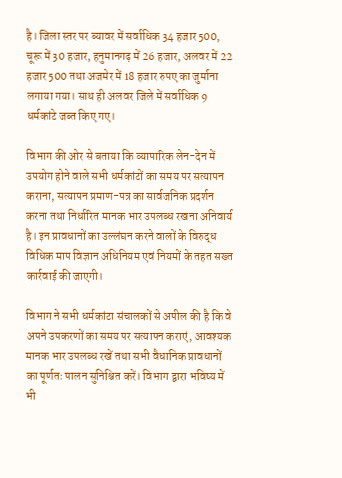है। जिला स्तर पर ब्यावर में सर्वाधिक 34 हजार 500, चूरू में 30 हजार, हनुमानगढ़ में 26 हजार, अलवर में 22 हजार 500 तथा अजमेर में 18 हजार रुपए का जुर्माना लगाया गया। साथ ही अलवर जिले में सर्वाधिक 9 धर्मकांटे जब्त किए गए।

विभाग की ओर से बताया कि व्यापारिक लेन-देन में उपयोग होने वाले सभी धर्मकांटों का समय पर सत्यापन कराना, सत्यापन प्रमाण-पत्र का सार्वजनिक प्रदर्शन करना तथा निर्धारित मानक भार उपलब्ध रखना अनिवार्य है। इन प्रावधानों का उल्लंघन करने वालों के विरुद्ध विधिक माप विज्ञान अधिनियम एवं नियमों के तहत सख्त कार्रवाई की जाएगी।

विभाग ने सभी धर्मकांटा संचालकों से अपील की है कि वे अपने उपकरणों का समय पर सत्यापन कराएं, आवश्यक मानक भार उपलब्ध रखें तथा सभी वैधानिक प्रावधानों का पूर्णतः पालन सुनिश्चित करें। विभाग द्वारा भविष्य में भी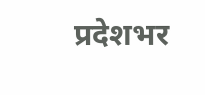प्रदेशभर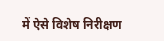में ऐसे विशेष निरीक्षण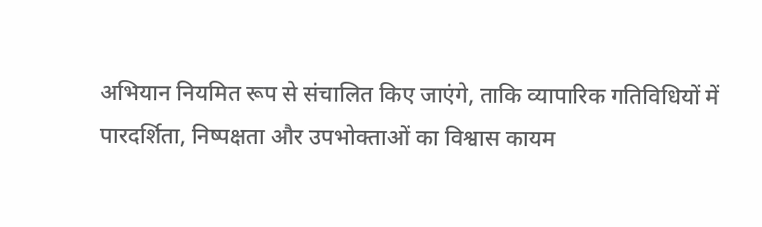अभियान नियमित रूप से संचालित किए जाएंगे, ताकि व्यापारिक गतिविधियों में पारदर्शिता, निष्पक्षता और उपभोक्ताओं का विश्वास कायम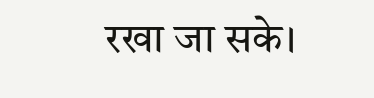रखा जा सके।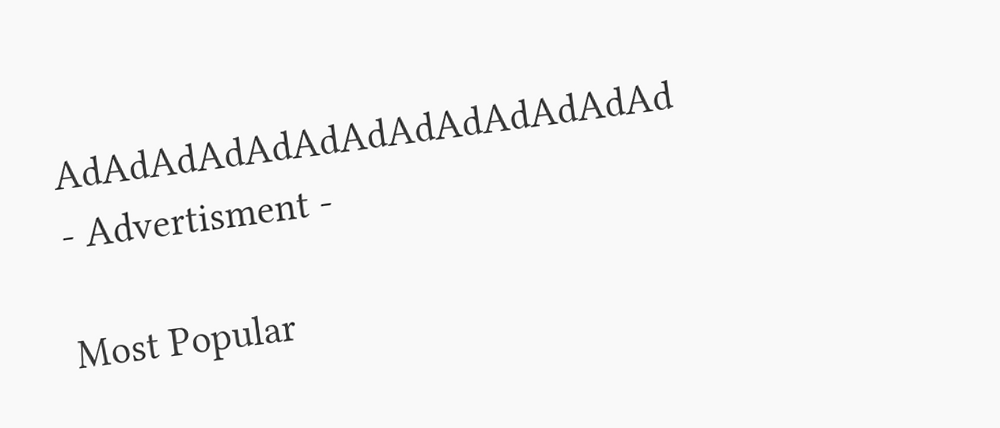AdAdAdAdAdAdAdAdAdAdAdAdAd
- Advertisment -

Most Popular